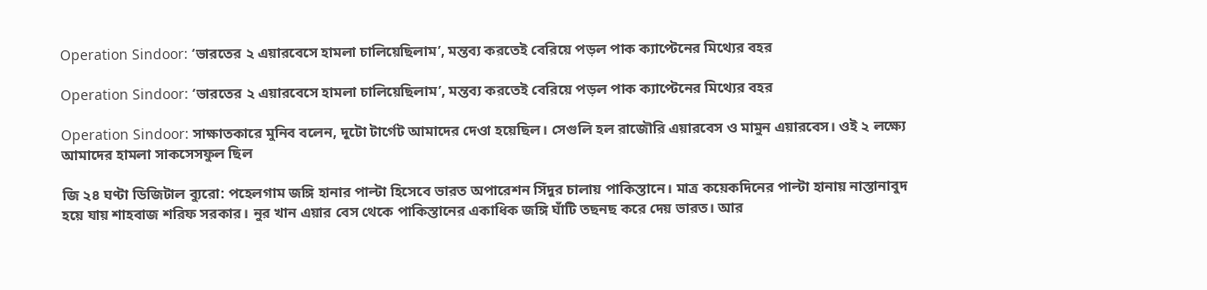Operation Sindoor: ‘ভারতের ২ এয়ারবেসে হামলা চালিয়েছিলাম’, মন্তব্য করতেই বেরিয়ে পড়ল পাক ক্যাপ্টেনের মিথ্যের বহর

Operation Sindoor: ‘ভারতের ২ এয়ারবেসে হামলা চালিয়েছিলাম’, মন্তব্য করতেই বেরিয়ে পড়ল পাক ক্যাপ্টেনের মিথ্যের বহর

Operation Sindoor: সাক্ষাতকারে মুনিব বলেন, দুটো টার্গেট আমাদের দেওা হয়েছিল। সেগুলি হল রাজৌরি এয়ারবেস ও মামুন এয়ারবেস। ওই ২ লক্ষ্যে আমাদের হামলা সাকসেসফুল ছিল

জি ২৪ ঘণ্টা ডিজিটাল ব্যুরো: পহেলগাম জঙ্গি হানার পাল্টা হিসেবে ভারত অপারেশন সিঁদুর চালায় পাকিস্তানে। মাত্র কয়েকদিনের পাল্টা হানায় নাস্তানাবুদ হয়ে যায় শাহবাজ শরিফ সরকার। নুর খান এয়ার বেস থেকে পাকিস্তানের একাধিক জঙ্গি ঘাঁটি তছনছ করে দেয় ভারত। আর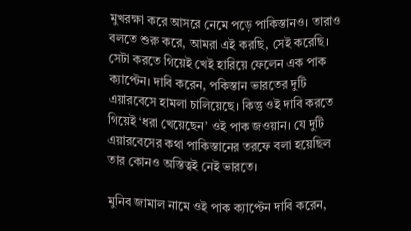মুখরক্ষা করে আসরে নেমে পড়ে পাকিস্তানও। তারাও বলতে শুরু করে, আমরা এই করছি, সেই করেছি। সেটা করতে গিয়েই খেই হারিয়ে ফেলেন এক পাক ক্যাপ্টেন। দাবি করেন, পকিস্তান ভারতের দুটি এয়ারবেসে হামলা চালিয়েছে। কিন্তু ওই দাবি করতে গিয়েই ‘ধরা খেয়েছেন’ ওই পাক জওয়ান। যে দুটি এয়ারবেসের কথা পাকিস্তানের তরফে বলা হয়েছিল তার কোনও অস্তিত্বই নেই ভারতে।

মুনিব জামাল নামে ওই পাক ক্যাপ্টেন দাবি করেন,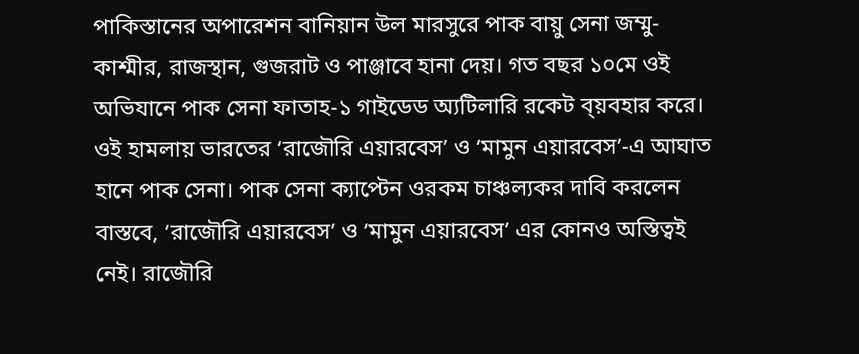পাকিস্তানের অপারেশন বানিয়ান উল মারসুরে পাক বায়ু সেনা জম্মু-কাশ্মীর, রাজস্থান, গুজরাট ও পাঞ্জাবে হানা দেয়। গত বছর ১০মে ওই অভিযানে পাক সেনা ফাতাহ-১ গাইডেড অ্যটিলারি রকেট ব্য়বহার করে। ওই হামলায় ভারতের ‘রাজৌরি এয়ারবেস’ ও ‘মামুন এয়ারবেস’-এ আঘাত হানে পাক সেনা। পাক সেনা ক্যাপ্টেন ওরকম চাঞ্চল্যকর দাবি করলেন বাস্তবে, ‘রাজৌরি এয়ারবেস’ ও ‘মামুন এয়ারবেস’ এর কোনও অস্তিত্বই নেই। রাজৌরি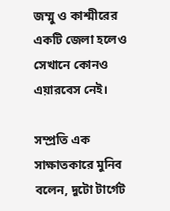জম্মু ও কাশ্মীরের একটি জেলা হলেও সেখানে কোনও এয়ারবেস নেই।

সম্প্রতি এক সাক্ষাতকারে মুনিব বলেন, দুটো টার্গেট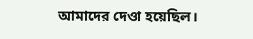আমাদের দেওা হয়েছিল।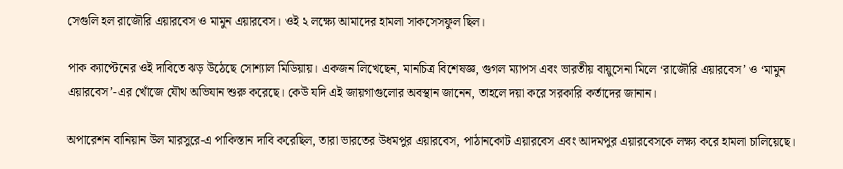সেগুলি হল রাজৌরি এয়ারবেস ও মামুন এয়ারবেস। ওই ২ লক্ষ্যে আমাদের হামলা সাকসেসফুল ছিল।

পাক ক্যাপ্টেনের ওই দাবিতে ঝড় উঠেছে সোশ্যাল মিডিয়ায়। একজন লিখেছেন, মানচিত্র বিশেষজ্ঞ, গুগল ম্যাপস এবং ভারতীয় বায়ুসেনা মিলে ‘রাজৌরি এয়ারবেস’ ও ‘মামুন এয়ারবেস’-এর খোঁজে যৌথ অভিযান শুরু করেছে। কেউ যদি এই জায়গাগুলোর অবস্থান জানেন, তাহলে দয়া করে সরকারি কর্তাদের জানান।

অপারেশন বানিয়ান উল মারসুরে-এ পাকিস্তান দাবি করেছিল, তারা ভারতের উধমপুর এয়ারবেস, পাঠানকোট এয়ারবেস এবং আদমপুর এয়ারবেসকে লক্ষ্য করে হামলা চালিয়েছে।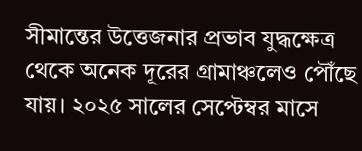সীমান্তের উত্তেজনার প্রভাব যুদ্ধক্ষেত্র থেকে অনেক দূরের গ্রামাঞ্চলেও পৌঁছে যায়। ২০২৫ সালের সেপ্টেম্বর মাসে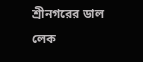শ্রীনগরের ডাল লেক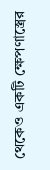থেকেও একটি ক্ষেপণাস্ত্রের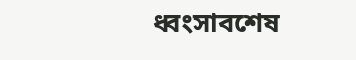ধ্বংসাবশেষ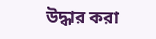উদ্ধার করা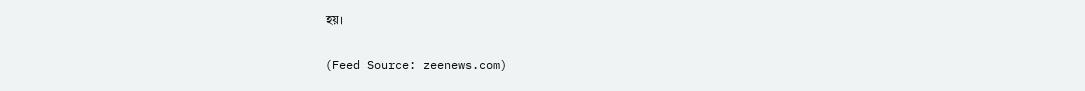হয়।

(Feed Source: zeenews.com)